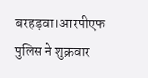बरहड़वा।आरपीएफ पुलिस ने शुक्रवार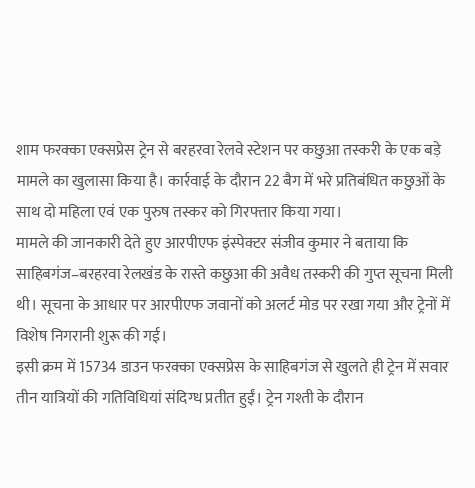शाम फरक्का एक्सप्रेस ट्रेन से बरहरवा रेलवे स्टेशन पर कछुआ तस्करी के एक बड़े मामले का खुलासा किया है। कार्रवाई के दौरान 22 बैग में भरे प्रतिबंधित कछुओं के साथ दो महिला एवं एक पुरुष तस्कर को गिरफ्तार किया गया।
मामले की जानकारी देते हुए आरपीएफ इंस्पेक्टर संजीव कुमार ने बताया कि साहिबगंज–बरहरवा रेलखंड के रास्ते कछुआ की अवैध तस्करी की गुप्त सूचना मिली थी। सूचना के आधार पर आरपीएफ जवानों को अलर्ट मोड पर रखा गया और ट्रेनों में विशेष निगरानी शुरू की गई।
इसी क्रम में 15734 डाउन फरक्का एक्सप्रेस के साहिबगंज से खुलते ही ट्रेन में सवार तीन यात्रियों की गतिविधियां संदिग्ध प्रतीत हुईं। ट्रेन गश्ती के दौरान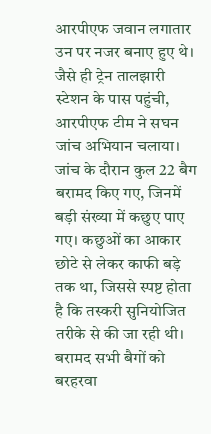आरपीएफ जवान लगातार उन पर नजर बनाए हुए थे। जैसे ही ट्रेन तालझारी स्टेशन के पास पहुंची, आरपीएफ टीम ने सघन जांच अभियान चलाया।
जांच के दौरान कुल 22 बैग बरामद किए गए, जिनमें बड़ी संख्या में कछुए पाए गए। कछुओं का आकार छोटे से लेकर काफी बड़े तक था, जिससे स्पष्ट होता है कि तस्करी सुनियोजित तरीके से की जा रही थी। बरामद सभी बैगों को बरहरवा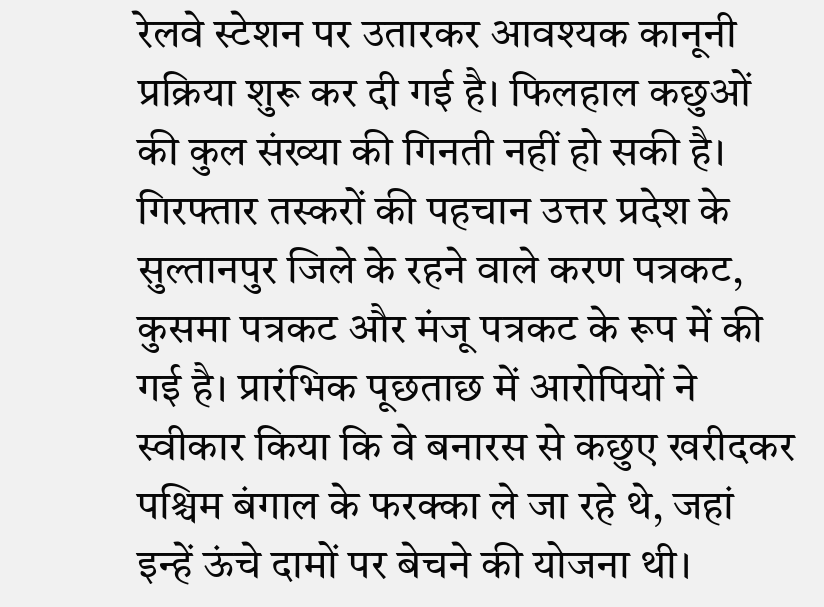रेलवे स्टेशन पर उतारकर आवश्यक कानूनी प्रक्रिया शुरू कर दी गई है। फिलहाल कछुओं की कुल संख्या की गिनती नहीं हो सकी है।
गिरफ्तार तस्करों की पहचान उत्तर प्रदेश के सुल्तानपुर जिले के रहने वाले करण पत्रकट, कुसमा पत्रकट और मंजू पत्रकट के रूप में की गई है। प्रारंभिक पूछताछ में आरोपियों ने स्वीकार किया कि वे बनारस से कछुए खरीदकर पश्चिम बंगाल के फरक्का ले जा रहे थे, जहां इन्हें ऊंचे दामों पर बेचने की योजना थी।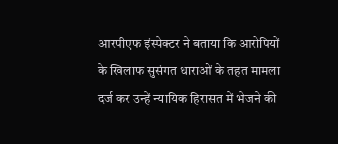आरपीएफ इंस्पेक्टर ने बताया कि आरोपियों के खिलाफ सुसंगत धाराओं के तहत मामला दर्ज कर उन्हें न्यायिक हिरासत में भेजने की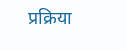प्रक्रिया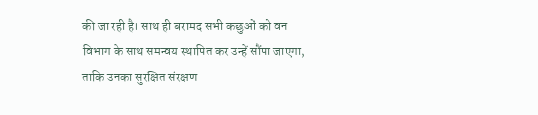की जा रही है। साथ ही बरामद सभी कछुओं को वन विभाग के साथ समन्वय स्थापित कर उन्हें सौंपा जाएगा, ताकि उनका सुरक्षित संरक्षण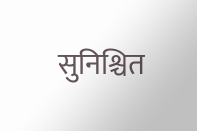सुनिश्चित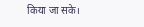किया जा सके।